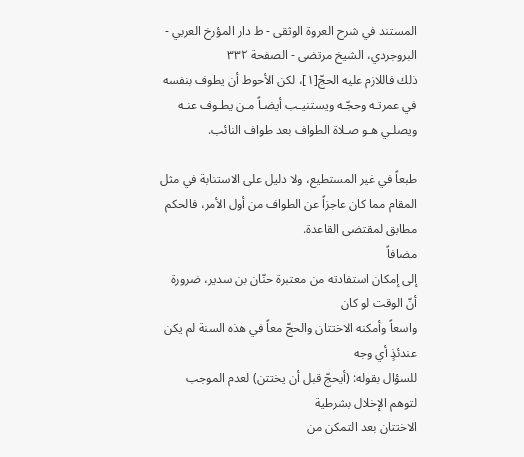المستند في شرح العروة الوثقى - ط دار المؤرخ العربي - البروجردي، الشيخ مرتضى - الصفحة ٣٣٢
ذلك فاللازم عليه الحجّ[١]، لكن الأحوط أن يطوف بنفسه في عمرتـه وحجّـه ويستنيـب أيضـاً مـن يطـوف عنـه ويصلـي هـو صـلاة الطواف بعد طواف النائب.

طبعاً في غير المستطيع، ولا دليل على الاستنابة في مثل المقام مما كان عاجزاً عن الطواف من أول الأمر، فالحكم مطابق لمقتضى القاعدة.
مضافاً
إلى إمكان استفادته من معتبرة حنّان بن سدير، ضرورة أنّ الوقت لو كان
واسعاً وأمكنه الاختتان والحجّ معاً في هذه السنة لم يكن عندئذٍ أي وجه
للسؤال بقوله: (أيحجّ قبل أن يختتن) لعدم الموجب لتوهم الإخلال بشرطية
الاختتان بعد التمكن من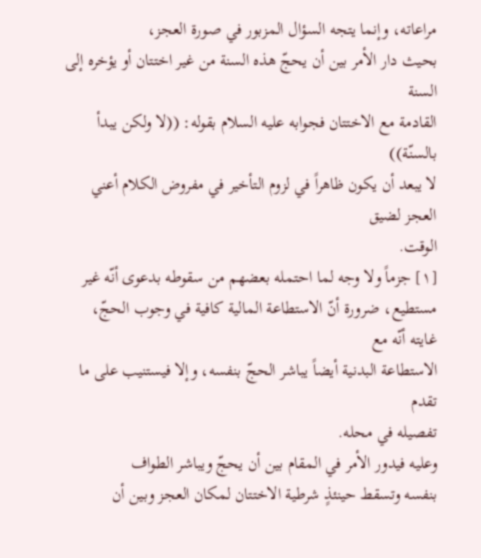مراعاته، وإنما يتجه السؤال المزبور في صورة العجز،
بحيث دار الأمر بين أن يحجّ هذه السنة من غير اختتان أو يؤخره إلى السنة
القادمة مع الاختتان فجوابه عليه السلام بقوله: ((لا ولكن يبدأ بالسنّة))
لا يبعد أن يكون ظاهراً في لزوم التأخير في مفروض الكلام أعني العجز لضيق
الوقت.
[١] جزماً ولا وجه لما احتمله بعضهم من سقوطه بدعوى أنّه غير
مستطيع، ضرورة أنّ الاستطاعة المالية كافية في وجوب الحجّ، غايته أنّه مع
الاستطاعة البدنية أيضاً يباشر الحجّ بنفسه، وإلا فيستنيب على ما تقدم
تفصيله في محله.
وعليه فيدور الأمر في المقام بين أن يحجّ ويباشر الطواف
بنفسه وتسقط حينئذٍ شرطية الاختتان لمكان العجز وبين أن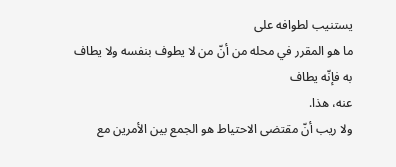يستنيب لطوافه على
ما هو المقرر في محله من أنّ من لا يطوف بنفسه ولا يطاف به فإنّه يطاف
عنه، هذا.
ولا ريب أنّ مقتضى الاحتياط هو الجمع بين الأمرين مع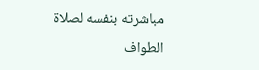مباشرته بنفسه لصلاة الطواف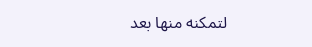لتمكنه منها بعد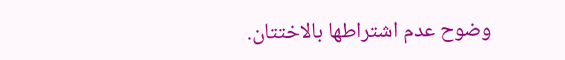وضوح عدم اشتراطها بالاختتان.